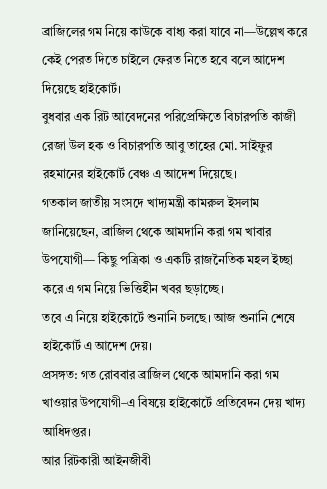ব্রাজিলের গম নিয়ে কাউকে বাধ্য করা যাবে না—উল্লেখ করে কেই পেরত দিতে চাইলে ফেরত নিতে হবে বলে আদেশ দিয়েছে হাইকোর্ট।
বুধবার এক রিট আবেদনের পরিপ্রেক্ষিতে বিচারপতি কাজী রেজা উল হক ও বিচারপতি আবু তাহের মো. সাইফুর রহমানের হাইকোর্ট বেঞ্চ এ আদেশ দিয়েছে।
গতকাল জাতীয় সংসদে খাদ্যমন্ত্রী কামরুল ইসলাম জানিয়েছেন, ব্রাজিল থেকে আমদানি করা গম খাবার উপযোগী— কিছু পত্রিকা ও একটি রাজনৈতিক মহল ইচ্ছা করে এ গম নিয়ে ভিত্তিহীন খবর ছড়াচ্ছে।
তবে এ নিয়ে হাইকোর্টে শুনানি চলছে। আজ শুনানি শেষে হাইকোর্ট এ আদেশ দেয়।
প্রসঙ্গত: গত রোববার ব্রাজিল থেকে আমদানি করা গম খাওয়ার উপযোগী–এ বিষয়ে হাইকোর্টে প্রতিবেদন দেয় খাদ্য আধিদপ্তর।
আর রিটকারী আইনজীবী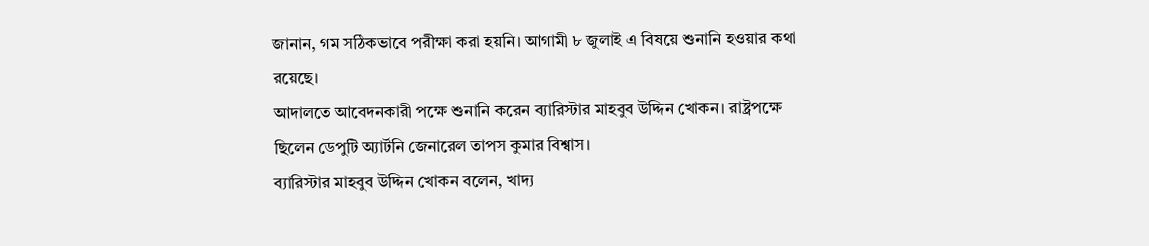জানান, গম সঠিকভাবে পরীক্ষা করা হয়নি। আগামী ৮ জুলাই এ বিষয়ে শুনানি হওয়ার কথা রয়েছে।
আদালতে আবেদনকারী পক্ষে শুনানি করেন ব্যারিস্টার মাহবুব উদ্দিন খোকন। রাষ্ট্রপক্ষে ছিলেন ডেপুটি অ্যার্টনি জেনারেল তাপস কুমার বিশ্বাস।
ব্যারিস্টার মাহবুব উদ্দিন খোকন বলেন, খাদ্য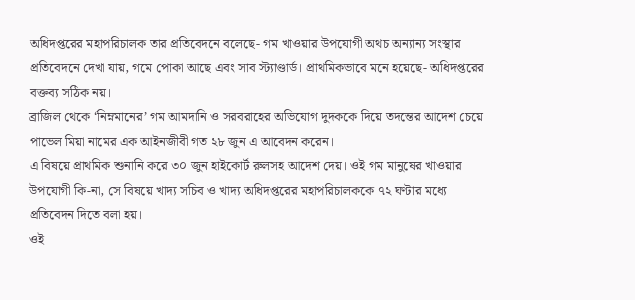অধিদপ্তরের মহাপরিচালক তার প্রতিবেদনে বলেছে- গম খাওয়ার উপযোগী অথচ অন্যান্য সংস্থার প্রতিবেদনে দেখা যায়, গমে পোকা আছে এবং সাব স্ট্যাণ্ডার্ড। প্রাথমিকভাবে মনে হয়েছে- অধিদপ্তরের বক্তব্য সঠিক নয়।
ব্রাজিল থেকে ‘নিম্নমানের’ গম আমদানি ও সরবরাহের অভিযোগ দুদককে দিয়ে তদন্তের আদেশ চেয়ে পাভেল মিয়া নামের এক আইনজীবী গত ২৮ জুন এ আবেদন করেন।
এ বিষয়ে প্রাথমিক শুনানি করে ৩০ জুন হাইকোর্ট রুলসহ আদেশ দেয়। ওই গম মানুষের খাওয়ার উপযোগী কি-না, সে বিষয়ে খাদ্য সচিব ও খাদ্য অধিদপ্তরের মহাপরিচালককে ৭২ ঘণ্টার মধ্যে প্রতিবেদন দিতে বলা হয়।
ওই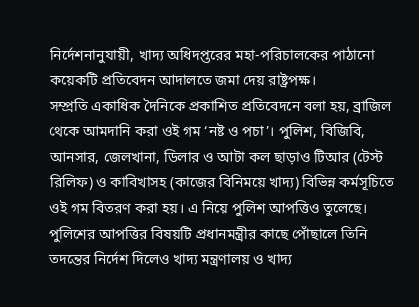নির্দেশনানুযায়ী, খাদ্য অধিদপ্তরের মহা-পরিচালকের পাঠানো কয়েকটি প্রতিবেদন আদালতে জমা দেয় রাষ্ট্রপক্ষ।
সম্প্রতি একাধিক দৈনিকে প্রকাশিত প্রতিবেদনে বলা হয়, ব্রাজিল থেকে আমদানি করা ওই গম ‘নষ্ট ও পচা’। পুলিশ, বিজিবি, আনসার, জেলখানা, ডিলার ও আটা কল ছাড়াও টিআর (টেস্ট রিলিফ) ও কাবিখাসহ (কাজের বিনিময়ে খাদ্য) বিভিন্ন কর্মসূচিতে ওই গম বিতরণ করা হয়। এ নিয়ে পুলিশ আপত্তিও তুলেছে।
পুলিশের আপত্তির বিষয়টি প্রধানমন্ত্রীর কাছে পোঁছালে তিনি তদন্তের নির্দেশ দিলেও খাদ্য মন্ত্রণালয় ও খাদ্য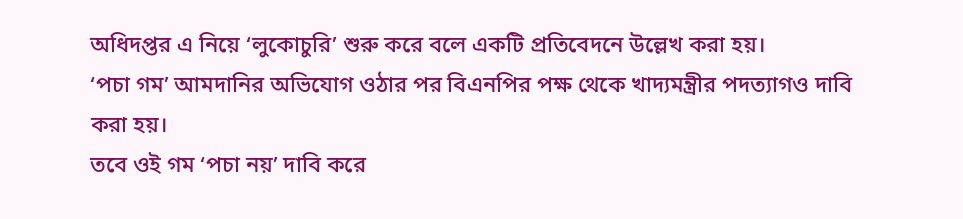অধিদপ্তর এ নিয়ে ‘লুকোচুরি’ শুরু করে বলে একটি প্রতিবেদনে উল্লেখ করা হয়।
‘পচা গম’ আমদানির অভিযোগ ওঠার পর বিএনপির পক্ষ থেকে খাদ্যমন্ত্রীর পদত্যাগও দাবি করা হয়।
তবে ওই গম ‘পচা নয়’ দাবি করে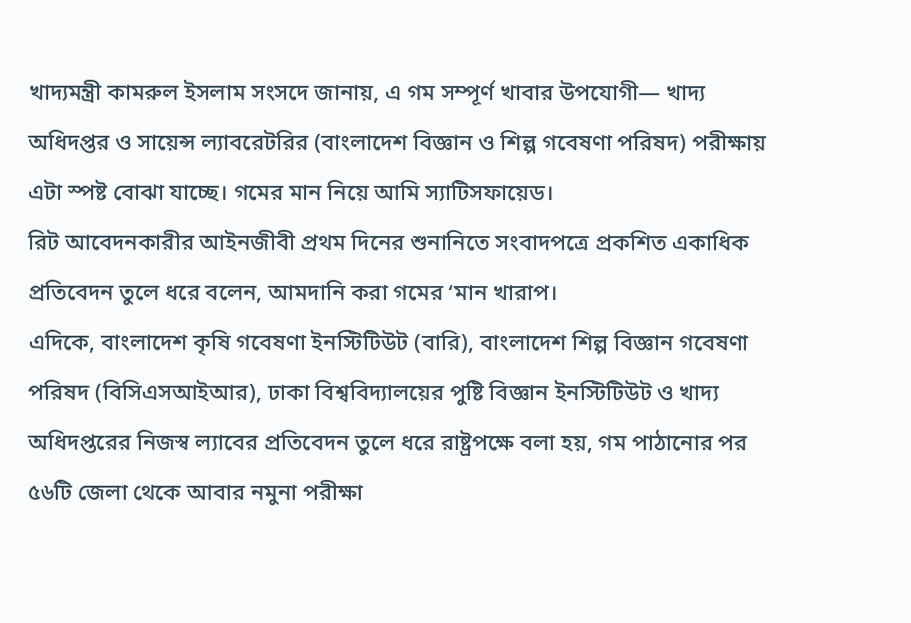খাদ্যমন্ত্রী কামরুল ইসলাম সংসদে জানায়, এ গম সম্পূর্ণ খাবার উপযোগী— খাদ্য অধিদপ্তর ও সায়েন্স ল্যাবরেটরির (বাংলাদেশ বিজ্ঞান ও শিল্প গবেষণা পরিষদ) পরীক্ষায় এটা স্পষ্ট বোঝা যাচ্ছে। গমের মান নিয়ে আমি স্যাটিসফায়েড।
রিট আবেদনকারীর আইনজীবী প্রথম দিনের শুনানিতে সংবাদপত্রে প্রকশিত একাধিক প্রতিবেদন তুলে ধরে বলেন, আমদানি করা গমের ‘মান খারাপ।
এদিকে, বাংলাদেশ কৃষি গবেষণা ইনস্টিটিউট (বারি), বাংলাদেশ শিল্প বিজ্ঞান গবেষণা পরিষদ (বিসিএসআইআর), ঢাকা বিশ্ববিদ্যালয়ের পুষ্টি বিজ্ঞান ইনস্টিটিউট ও খাদ্য অধিদপ্তরের নিজস্ব ল্যাবের প্রতিবেদন তুলে ধরে রাষ্ট্রপক্ষে বলা হয়, গম পাঠানোর পর ৫৬টি জেলা থেকে আবার নমুনা পরীক্ষা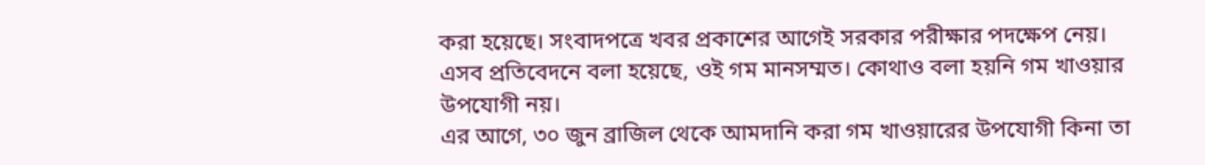করা হয়েছে। সংবাদপত্রে খবর প্রকাশের আগেই সরকার পরীক্ষার পদক্ষেপ নেয়। এসব প্রতিবেদনে বলা হয়েছে, ওই গম মানসম্মত। কোথাও বলা হয়নি গম খাওয়ার উপযোগী নয়।
এর আগে, ৩০ জুন ব্রাজিল থেকে আমদানি করা গম খাওয়ারের উপযোগী কিনা তা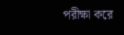পরীক্ষা করে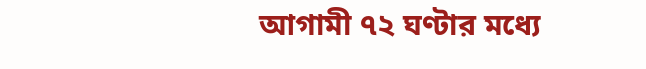আগামী ৭২ ঘণ্টার মধ্যে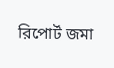রিপোর্ট জমা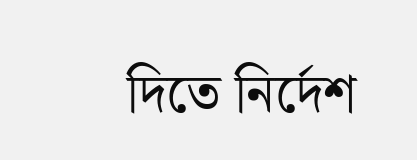দিতে নির্দেশ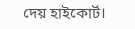দেয় হাইকোর্ট।